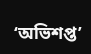‘অভিশপ্ত’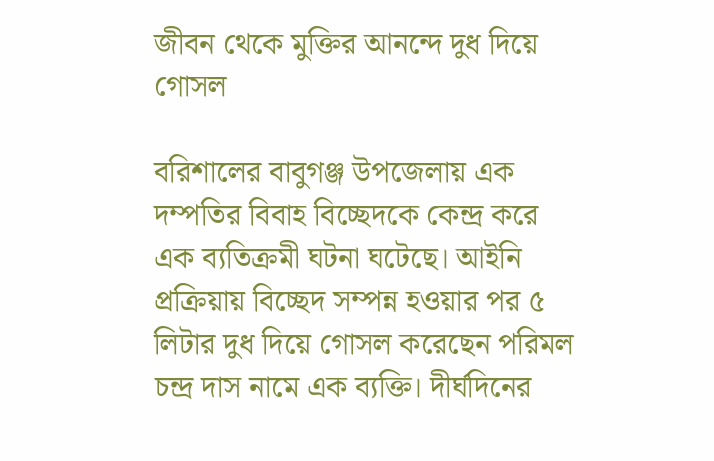জীবন থেকে মুক্তির আনন্দে দুধ দিয়ে গোসল

বরিশালের বাবুগঞ্জ উপজেলায় এক দম্পতির বিবাহ বিচ্ছেদকে কেন্দ্র করে এক ব্যতিক্রমী ঘটনা ঘটেছে। আইনি প্রক্রিয়ায় বিচ্ছেদ সম্পন্ন হওয়ার পর ৫ লিটার দুধ দিয়ে গোসল করেছেন পরিমল চন্দ্র দাস নামে এক ব্যক্তি। দীর্ঘদিনের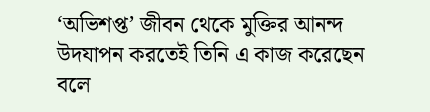‘অভিশপ্ত’ জীবন থেকে মুক্তির আনন্দ উদযাপন করতেই তিনি এ কাজ করেছেন বলে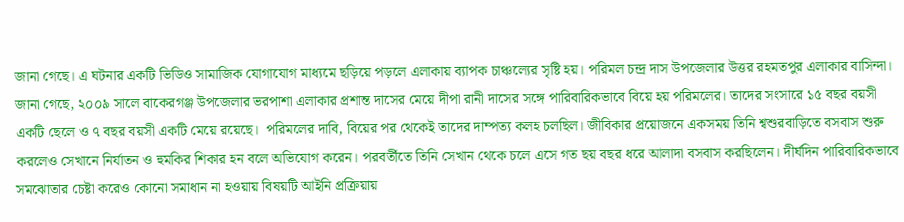জানা গেছে। এ ঘটনার একটি ভিডিও সামাজিক যোগাযোগ মাধ্যমে ছড়িয়ে পড়লে এলাকায় ব্যাপক চাঞ্চল্যের সৃষ্টি হয়। পরিমল চন্দ্র দাস উপজেলার উত্তর রহমতপুর এলাকার বাসিন্দা। জানা গেছে, ২০০৯ সালে বাকেরগঞ্জ উপজেলার ভরপাশা এলাকার প্রশান্ত দাসের মেয়ে দীপা রানী দাসের সঙ্গে পারিবারিকভাবে বিয়ে হয় পরিমলের। তাদের সংসারে ১৫ বছর বয়সী একটি ছেলে ও ৭ বছর বয়সী একটি মেয়ে রয়েছে।  পরিমলের দাবি, বিয়ের পর থেকেই তাদের দাম্পত্য কলহ চলছিল। জীবিকার প্রয়োজনে একসময় তিনি শ্বশুরবাড়িতে বসবাস শুরু করলেও সেখানে নির্যাতন ও হুমকির শিকার হন বলে অভিযোগ করেন। পরবর্তীতে তিনি সেখান থেকে চলে এসে গত ছয় বছর ধরে আলাদা বসবাস করছিলেন। দীর্ঘদিন পারিবারিকভাবে সমঝোতার চেষ্টা করেও কোনো সমাধান না হওয়ায় বিষয়টি আইনি প্রক্রিয়ায়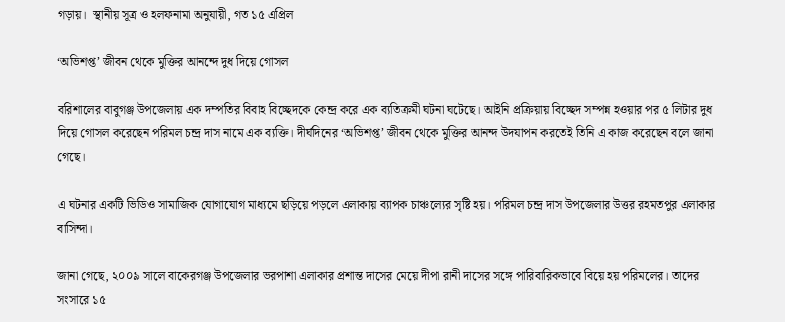গড়ায়।  স্থানীয় সূত্র ও হলফনামা অনুযায়ী, গত ১৫ এপ্রিল

‘অভিশপ্ত’ জীবন থেকে মুক্তির আনন্দে দুধ দিয়ে গোসল

বরিশালের বাবুগঞ্জ উপজেলায় এক দম্পতির বিবাহ বিচ্ছেদকে কেন্দ্র করে এক ব্যতিক্রমী ঘটনা ঘটেছে। আইনি প্রক্রিয়ায় বিচ্ছেদ সম্পন্ন হওয়ার পর ৫ লিটার দুধ দিয়ে গোসল করেছেন পরিমল চন্দ্র দাস নামে এক ব্যক্তি। দীর্ঘদিনের ‘অভিশপ্ত’ জীবন থেকে মুক্তির আনন্দ উদযাপন করতেই তিনি এ কাজ করেছেন বলে জানা গেছে।

এ ঘটনার একটি ভিডিও সামাজিক যোগাযোগ মাধ্যমে ছড়িয়ে পড়লে এলাকায় ব্যাপক চাঞ্চল্যের সৃষ্টি হয়। পরিমল চন্দ্র দাস উপজেলার উত্তর রহমতপুর এলাকার বাসিন্দা।

জানা গেছে, ২০০৯ সালে বাকেরগঞ্জ উপজেলার ভরপাশা এলাকার প্রশান্ত দাসের মেয়ে দীপা রানী দাসের সঙ্গে পারিবারিকভাবে বিয়ে হয় পরিমলের। তাদের সংসারে ১৫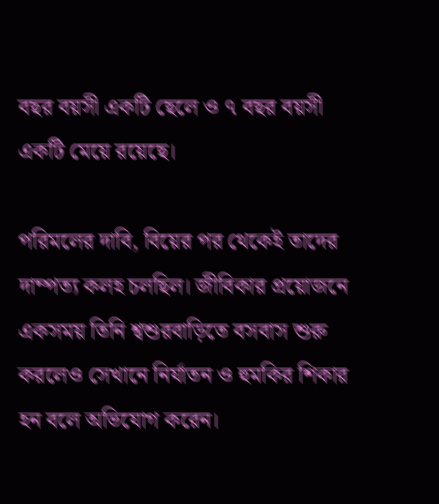বছর বয়সী একটি ছেলে ও ৭ বছর বয়সী একটি মেয়ে রয়েছে।

পরিমলের দাবি, বিয়ের পর থেকেই তাদের দাম্পত্য কলহ চলছিল। জীবিকার প্রয়োজনে একসময় তিনি শ্বশুরবাড়িতে বসবাস শুরু করলেও সেখানে নির্যাতন ও হুমকির শিকার হন বলে অভিযোগ করেন।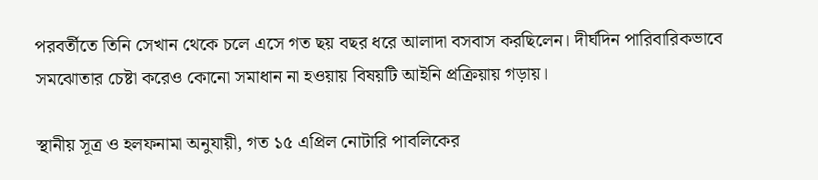পরবর্তীতে তিনি সেখান থেকে চলে এসে গত ছয় বছর ধরে আলাদা বসবাস করছিলেন। দীর্ঘদিন পারিবারিকভাবে সমঝোতার চেষ্টা করেও কোনো সমাধান না হওয়ায় বিষয়টি আইনি প্রক্রিয়ায় গড়ায়।

স্থানীয় সূত্র ও হলফনামা অনুযায়ী, গত ১৫ এপ্রিল নোটারি পাবলিকের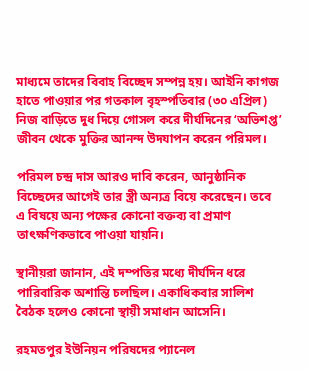মাধ্যমে তাদের বিবাহ বিচ্ছেদ সম্পন্ন হয়। আইনি কাগজ হাতে পাওয়ার পর গতকাল বৃহস্পতিবার (৩০ এপ্রিল) নিজ বাড়িতে দুধ দিয়ে গোসল করে দীর্ঘদিনের ‘অভিশপ্ত’ জীবন থেকে মুক্তির আনন্দ উদযাপন করেন পরিমল।

পরিমল চন্দ্র দাস আরও দাবি করেন, আনুষ্ঠানিক বিচ্ছেদের আগেই তার স্ত্রী অন্যত্র বিয়ে করেছেন। তবে এ বিষয়ে অন্য পক্ষের কোনো বক্তব্য বা প্রমাণ তাৎক্ষণিকভাবে পাওয়া যায়নি।

স্থানীয়রা জানান, এই দম্পতির মধ্যে দীর্ঘদিন ধরে পারিবারিক অশান্তি চলছিল। একাধিকবার সালিশ বৈঠক হলেও কোনো স্থায়ী সমাধান আসেনি।

রহমতপুর ইউনিয়ন পরিষদের প্যানেল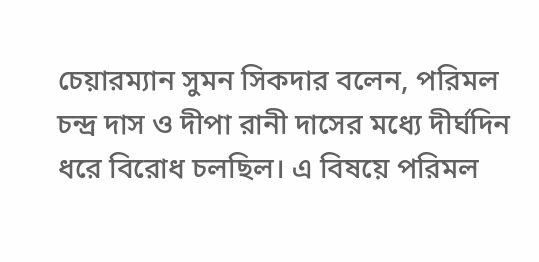চেয়ারম্যান সুমন সিকদার বলেন, পরিমল চন্দ্র দাস ও দীপা রানী দাসের মধ্যে দীর্ঘদিন ধরে বিরোধ চলছিল। এ বিষয়ে পরিমল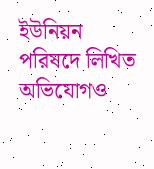ইউনিয়ন পরিষদে লিখিত অভিযোগও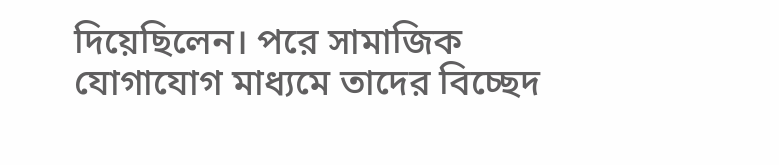দিয়েছিলেন। পরে সামাজিক যোগাযোগ মাধ্যমে তাদের বিচ্ছেদ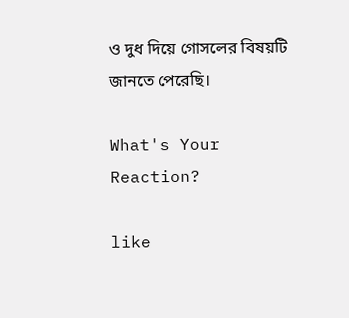ও দুধ দিয়ে গোসলের বিষয়টি জানতে পেরেছি।

What's Your Reaction?

like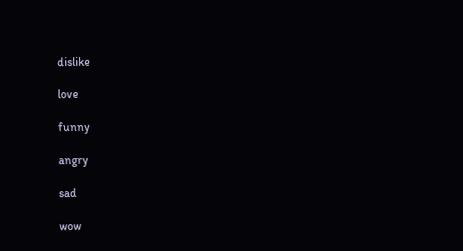dislike

love

funny

angry

sad

wow